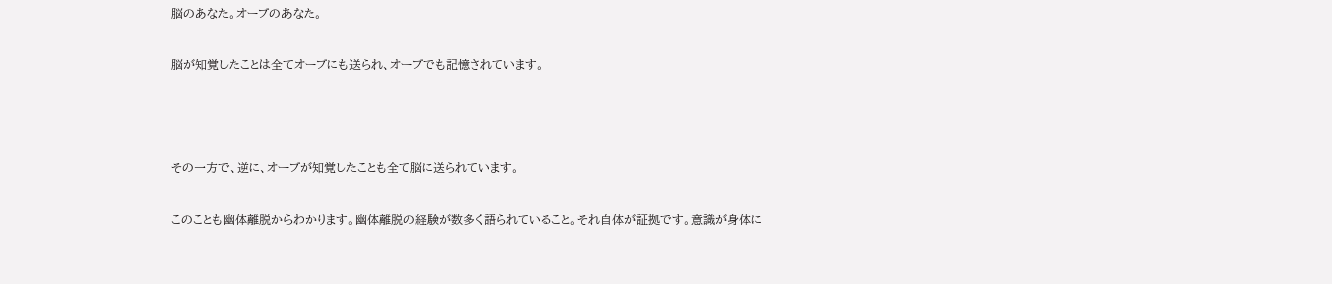脳のあなた。オーブのあなた。

脳が知覚したことは全てオーブにも送られ、オーブでも記憶されています。



その一方で、逆に、オーブが知覚したことも全て脳に送られています。

このことも幽体離脱からわかります。幽体離脱の経験が数多く語られていること。それ自体が証拠です。意識が身体に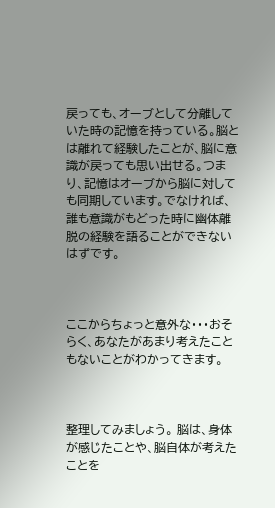戻っても、オーブとして分離していた時の記憶を持っている。脳とは離れて経験したことが、脳に意識が戻っても思い出せる。つまり、記憶はオーブから脳に対しても同期しています。でなければ、誰も意識がもどった時に幽体離脱の経験を語ることができないはずです。



ここからちょっと意外な・・・おそらく、あなたがあまり考えたこともないことがわかってきます。



整理してみましょう。 脳は、身体が感じたことや、脳自体が考えたことを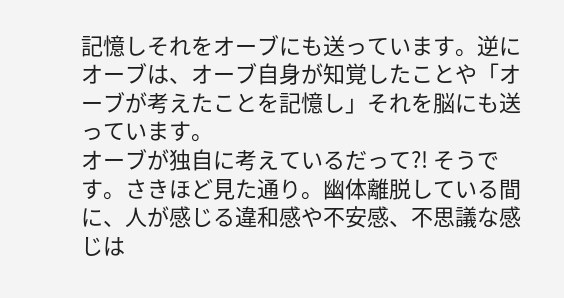記憶しそれをオーブにも送っています。逆にオーブは、オーブ自身が知覚したことや「オーブが考えたことを記憶し」それを脳にも送っています。
オーブが独自に考えているだって?! そうです。さきほど見た通り。幽体離脱している間に、人が感じる違和感や不安感、不思議な感じは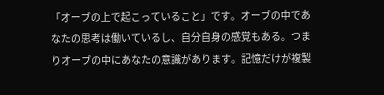「オーブの上で起こっていること」です。オーブの中であなたの思考は働いているし、自分自身の感覚もある。つまりオーブの中にあなたの意識があります。記憶だけが複製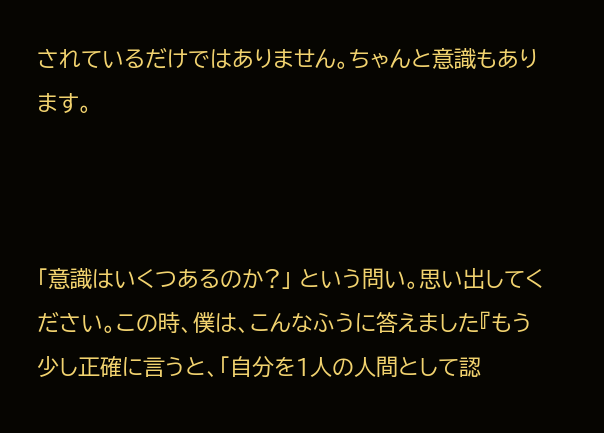されているだけではありません。ちゃんと意識もあります。



「意識はいくつあるのか?」 という問い。思い出してください。この時、僕は、こんなふうに答えました『もう少し正確に言うと、「自分を1人の人間として認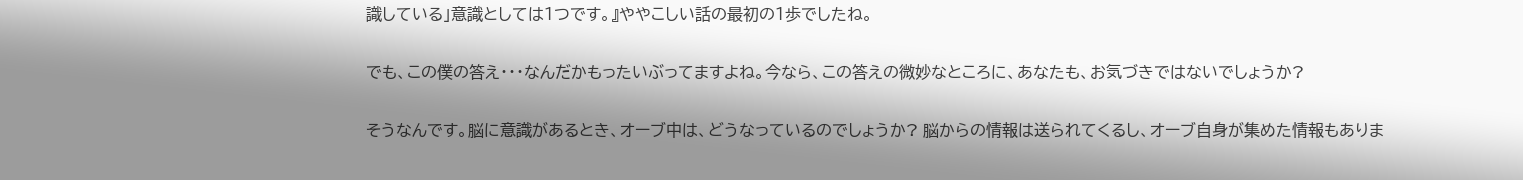識している」意識としては1つです。』ややこしい話の最初の1歩でしたね。

でも、この僕の答え・・・なんだかもったいぶってますよね。今なら、この答えの微妙なところに、あなたも、お気づきではないでしょうか?

そうなんです。脳に意識があるとき、オーブ中は、どうなっているのでしょうか? 脳からの情報は送られてくるし、オーブ自身が集めた情報もありま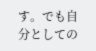す。でも自分としての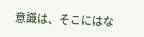意識は、そこにはな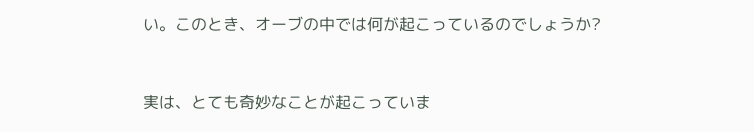い。このとき、オーブの中では何が起こっているのでしょうか?



実は、とても奇妙なことが起こっていま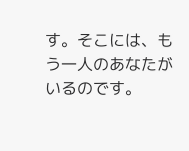す。そこには、もう一人のあなたがいるのです。